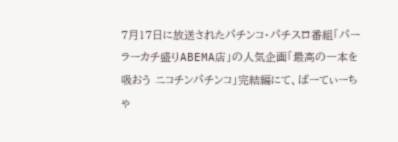7月17日に放送されたパチンコ・パチスロ番組「パーラーカチ盛りABEMA店」の人気企画「最高の一本を吸おう ニコチンパチンコ」完結編にて、ぱーてぃーちゃ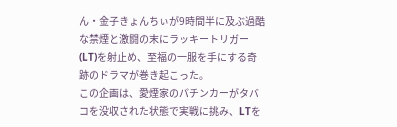ん・金子きょんちぃが9時間半に及ぶ過酷な禁煙と激闘の末にラッキートリガー(LT)を射止め、至福の一服を手にする奇跡のドラマが巻き起こった。
この企画は、愛煙家のパチンカーがタバコを没収された状態で実戦に挑み、LTを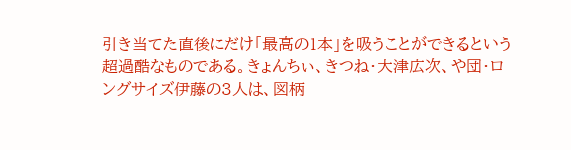引き当てた直後にだけ「最高の1本」を吸うことができるという超過酷なものである。きょんちぃ、きつね・大津広次、や団・ロングサイズ伊藤の3人は、図柄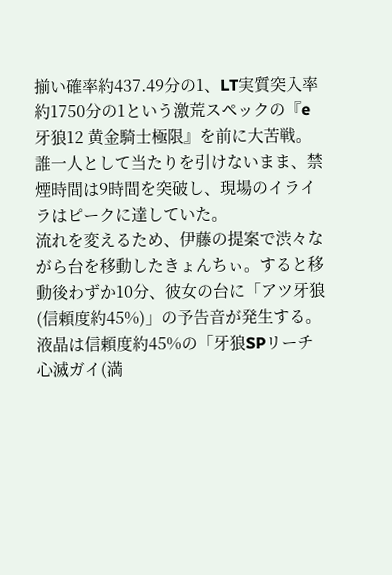揃い確率約437.49分の1、LT実質突入率約1750分の1という激荒スペックの『e牙狼12 黄金騎士極限』を前に大苦戦。誰一人として当たりを引けないまま、禁煙時間は9時間を突破し、現場のイライラはピークに達していた。
流れを変えるため、伊藤の提案で渋々ながら台を移動したきょんちぃ。すると移動後わずか10分、彼女の台に「アツ牙狼(信頼度約45%)」の予告音が発生する。液晶は信頼度約45%の「牙狼SPリーチ 心滅ガイ(満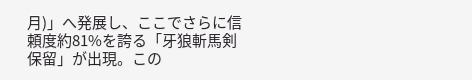月)」へ発展し、ここでさらに信頼度約81%を誇る「牙狼斬馬剣保留」が出現。この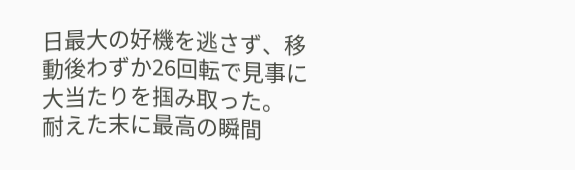日最大の好機を逃さず、移動後わずか26回転で見事に大当たりを掴み取った。
耐えた末に最高の瞬間